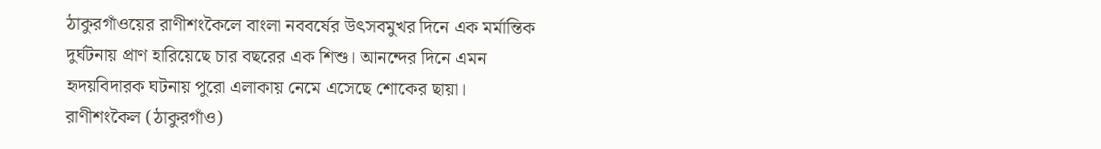ঠাকুরগাঁওয়ের রাণীশংকৈলে বাংলা নববর্ষের উৎসবমুখর দিনে এক মর্মান্তিক দুর্ঘটনায় প্রাণ হারিয়েছে চার বছরের এক শিশু। আনন্দের দিনে এমন হৃদয়বিদারক ঘটনায় পুরো এলাকায় নেমে এসেছে শোকের ছায়া।
রাণীশংকৈল (ঠাকুরগাঁও)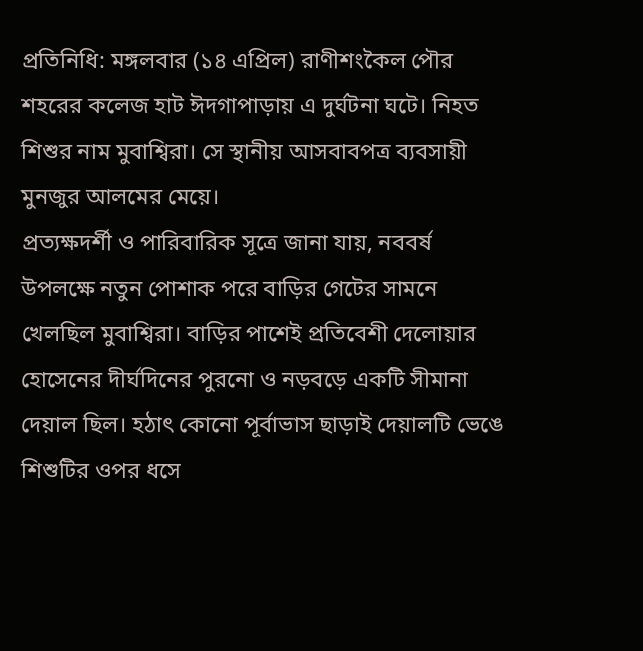প্রতিনিধি: মঙ্গলবার (১৪ এপ্রিল) রাণীশংকৈল পৌর শহরের কলেজ হাট ঈদগাপাড়ায় এ দুর্ঘটনা ঘটে। নিহত শিশুর নাম মুবাশ্বিরা। সে স্থানীয় আসবাবপত্র ব্যবসায়ী মুনজুর আলমের মেয়ে।
প্রত্যক্ষদর্শী ও পারিবারিক সূত্রে জানা যায়, নববর্ষ উপলক্ষে নতুন পোশাক পরে বাড়ির গেটের সামনে খেলছিল মুবাশ্বিরা। বাড়ির পাশেই প্রতিবেশী দেলোয়ার হোসেনের দীর্ঘদিনের পুরনো ও নড়বড়ে একটি সীমানা দেয়াল ছিল। হঠাৎ কোনো পূর্বাভাস ছাড়াই দেয়ালটি ভেঙে শিশুটির ওপর ধসে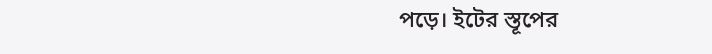পড়ে। ইটের স্তূপের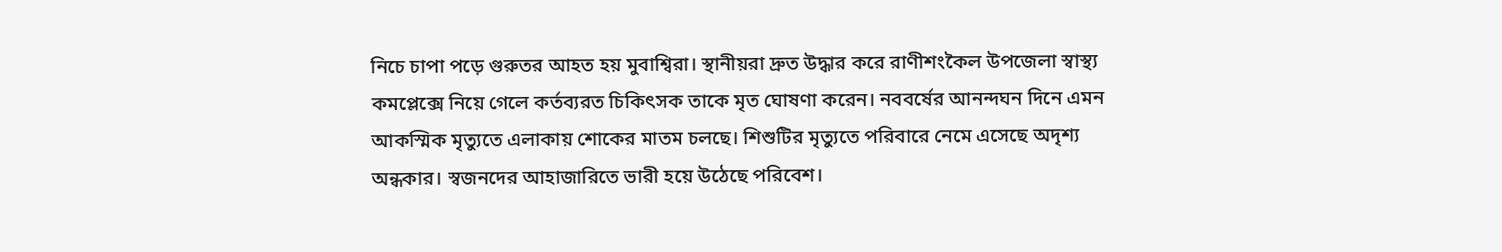নিচে চাপা পড়ে গুরুতর আহত হয় মুবাশ্বিরা। স্থানীয়রা দ্রুত উদ্ধার করে রাণীশংকৈল উপজেলা স্বাস্থ্য কমপ্লেক্সে নিয়ে গেলে কর্তব্যরত চিকিৎসক তাকে মৃত ঘোষণা করেন। নববর্ষের আনন্দঘন দিনে এমন আকস্মিক মৃত্যুতে এলাকায় শোকের মাতম চলছে। শিশুটির মৃত্যুতে পরিবারে নেমে এসেছে অদৃশ্য অন্ধকার। স্বজনদের আহাজারিতে ভারী হয়ে উঠেছে পরিবেশ।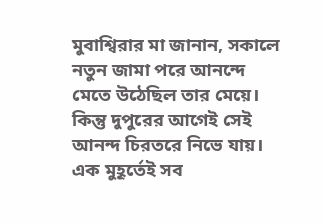মুবাশ্বিরার মা জানান, সকালে নতুন জামা পরে আনন্দে মেতে উঠেছিল তার মেয়ে। কিন্তু দুপুরের আগেই সেই আনন্দ চিরতরে নিভে যায়। এক মুহূর্তেই সব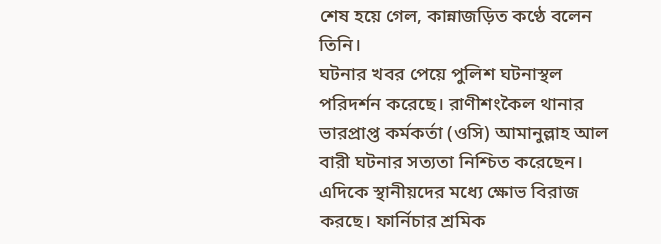শেষ হয়ে গেল, কান্নাজড়িত কণ্ঠে বলেন তিনি।
ঘটনার খবর পেয়ে পুলিশ ঘটনাস্থল পরিদর্শন করেছে। রাণীশংকৈল থানার ভারপ্রাপ্ত কর্মকর্তা (ওসি) আমানুল্লাহ আল বারী ঘটনার সত্যতা নিশ্চিত করেছেন।
এদিকে স্থানীয়দের মধ্যে ক্ষোভ বিরাজ করছে। ফার্নিচার শ্রমিক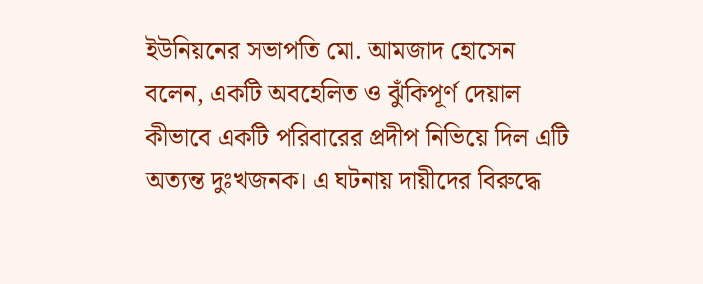ইউনিয়নের সভাপতি মো. আমজাদ হোসেন বলেন, একটি অবহেলিত ও ঝুঁকিপূর্ণ দেয়াল কীভাবে একটি পরিবারের প্রদীপ নিভিয়ে দিল এটি অত্যন্ত দুঃখজনক। এ ঘটনায় দায়ীদের বিরুদ্ধে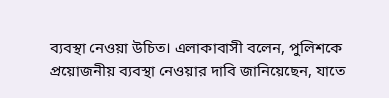ব্যবস্থা নেওয়া উচিত। এলাকাবাসী বলেন, পুলিশকে প্রয়োজনীয় ব্যবস্থা নেওয়ার দাবি জানিয়েছেন, যাতে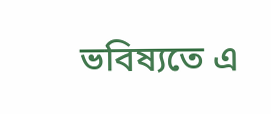ভবিষ্যতে এ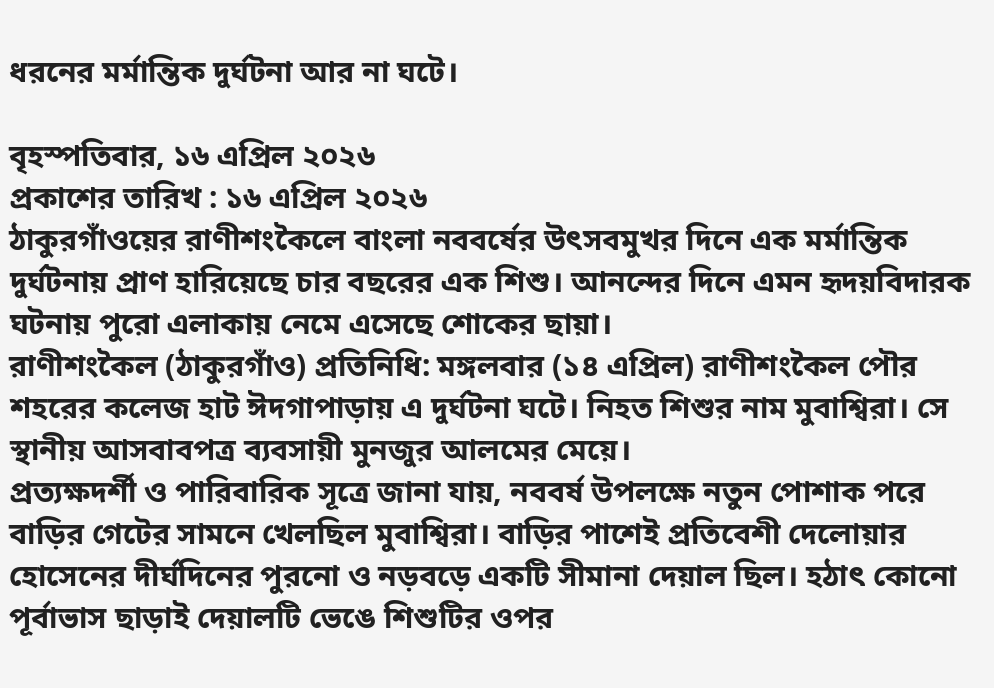ধরনের মর্মান্তিক দুর্ঘটনা আর না ঘটে।

বৃহস্পতিবার, ১৬ এপ্রিল ২০২৬
প্রকাশের তারিখ : ১৬ এপ্রিল ২০২৬
ঠাকুরগাঁওয়ের রাণীশংকৈলে বাংলা নববর্ষের উৎসবমুখর দিনে এক মর্মান্তিক দুর্ঘটনায় প্রাণ হারিয়েছে চার বছরের এক শিশু। আনন্দের দিনে এমন হৃদয়বিদারক ঘটনায় পুরো এলাকায় নেমে এসেছে শোকের ছায়া।
রাণীশংকৈল (ঠাকুরগাঁও) প্রতিনিধি: মঙ্গলবার (১৪ এপ্রিল) রাণীশংকৈল পৌর শহরের কলেজ হাট ঈদগাপাড়ায় এ দুর্ঘটনা ঘটে। নিহত শিশুর নাম মুবাশ্বিরা। সে স্থানীয় আসবাবপত্র ব্যবসায়ী মুনজুর আলমের মেয়ে।
প্রত্যক্ষদর্শী ও পারিবারিক সূত্রে জানা যায়, নববর্ষ উপলক্ষে নতুন পোশাক পরে বাড়ির গেটের সামনে খেলছিল মুবাশ্বিরা। বাড়ির পাশেই প্রতিবেশী দেলোয়ার হোসেনের দীর্ঘদিনের পুরনো ও নড়বড়ে একটি সীমানা দেয়াল ছিল। হঠাৎ কোনো পূর্বাভাস ছাড়াই দেয়ালটি ভেঙে শিশুটির ওপর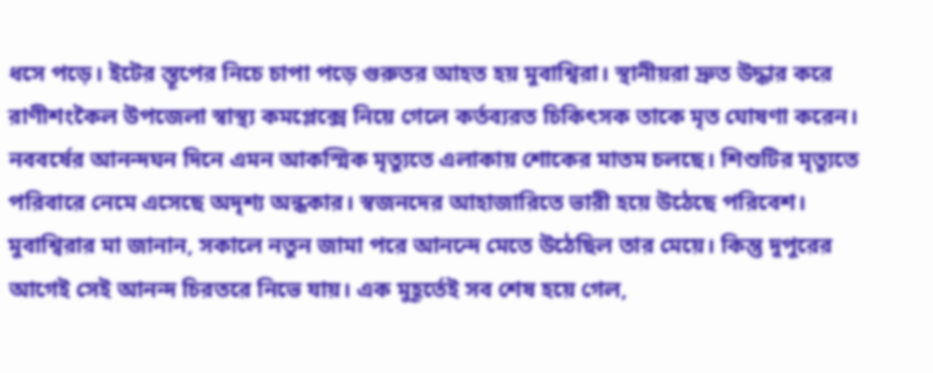ধসে পড়ে। ইটের স্তূপের নিচে চাপা পড়ে গুরুতর আহত হয় মুবাশ্বিরা। স্থানীয়রা দ্রুত উদ্ধার করে রাণীশংকৈল উপজেলা স্বাস্থ্য কমপ্লেক্সে নিয়ে গেলে কর্তব্যরত চিকিৎসক তাকে মৃত ঘোষণা করেন। নববর্ষের আনন্দঘন দিনে এমন আকস্মিক মৃত্যুতে এলাকায় শোকের মাতম চলছে। শিশুটির মৃত্যুতে পরিবারে নেমে এসেছে অদৃশ্য অন্ধকার। স্বজনদের আহাজারিতে ভারী হয়ে উঠেছে পরিবেশ।
মুবাশ্বিরার মা জানান, সকালে নতুন জামা পরে আনন্দে মেতে উঠেছিল তার মেয়ে। কিন্তু দুপুরের আগেই সেই আনন্দ চিরতরে নিভে যায়। এক মুহূর্তেই সব শেষ হয়ে গেল,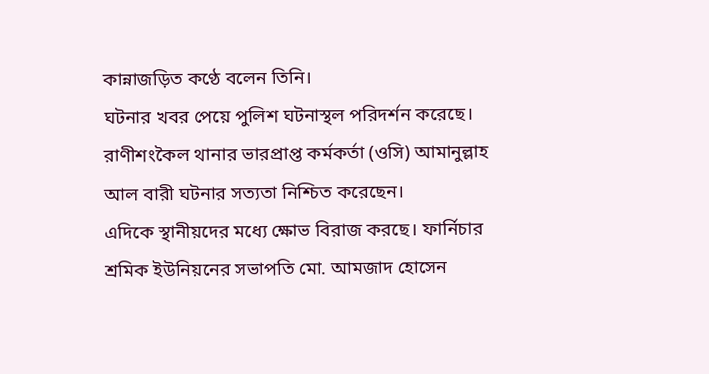কান্নাজড়িত কণ্ঠে বলেন তিনি।
ঘটনার খবর পেয়ে পুলিশ ঘটনাস্থল পরিদর্শন করেছে। রাণীশংকৈল থানার ভারপ্রাপ্ত কর্মকর্তা (ওসি) আমানুল্লাহ আল বারী ঘটনার সত্যতা নিশ্চিত করেছেন।
এদিকে স্থানীয়দের মধ্যে ক্ষোভ বিরাজ করছে। ফার্নিচার শ্রমিক ইউনিয়নের সভাপতি মো. আমজাদ হোসেন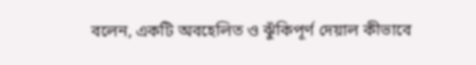বলেন, একটি অবহেলিত ও ঝুঁকিপূর্ণ দেয়াল কীভাবে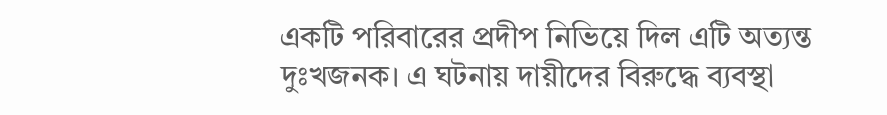একটি পরিবারের প্রদীপ নিভিয়ে দিল এটি অত্যন্ত দুঃখজনক। এ ঘটনায় দায়ীদের বিরুদ্ধে ব্যবস্থা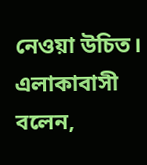নেওয়া উচিত। এলাকাবাসী বলেন,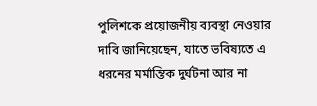পুলিশকে প্রয়োজনীয় ব্যবস্থা নেওয়ার দাবি জানিয়েছেন, যাতে ভবিষ্যতে এ ধরনের মর্মান্তিক দুর্ঘটনা আর না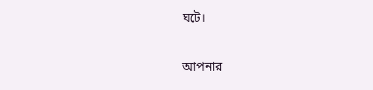ঘটে।

আপনার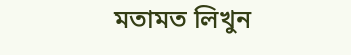মতামত লিখুন